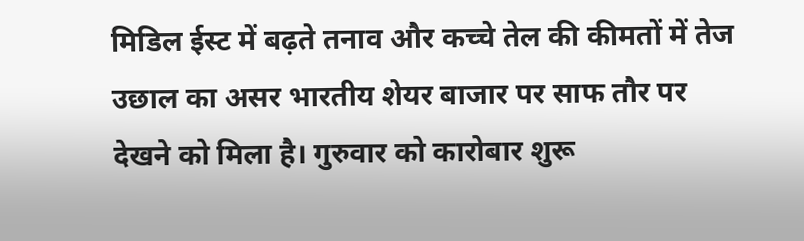मिडिल ईस्ट में बढ़ते तनाव और कच्चे तेल की कीमतों में तेज उछाल का असर भारतीय शेयर बाजार पर साफ तौर पर देखने को मिला है। गुरुवार को कारोबार शुरू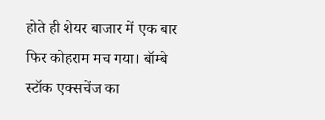होते ही शेयर बाजार में एक बार फिर कोहराम मच गया। बॉम्बे स्टॉक एक्सचेंज का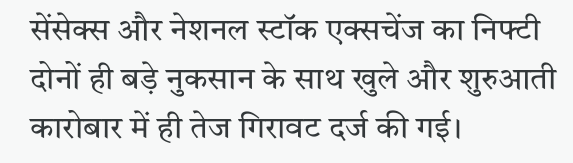सेंसेक्स और नेशनल स्टॉक एक्सचेंज का निफ्टी दोनों ही बड़े नुकसान के साथ खुले और शुरुआती कारोबार में ही तेज गिरावट दर्ज की गई।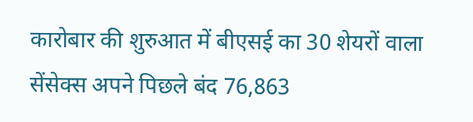कारोबार की शुरुआत में बीएसई का 30 शेयरों वाला सेंसेक्स अपने पिछले बंद 76,863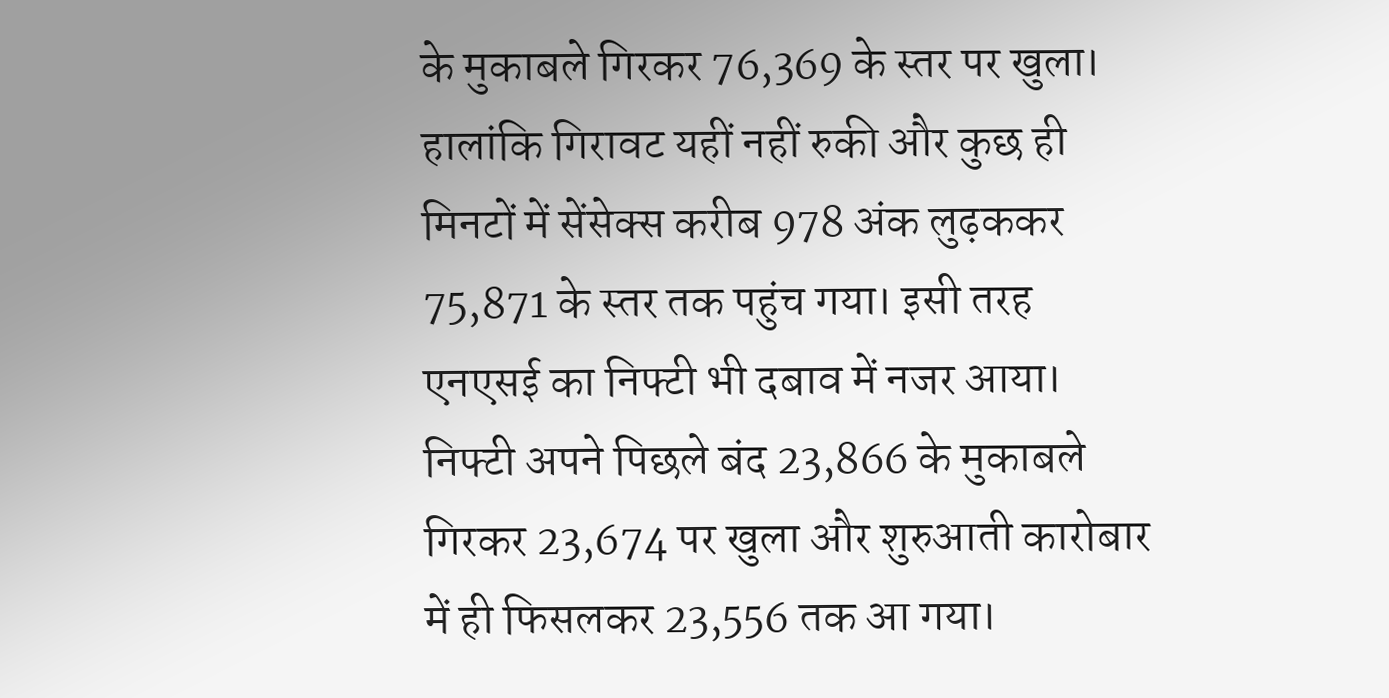के मुकाबले गिरकर 76,369 के स्तर पर खुला। हालांकि गिरावट यहीं नहीं रुकी और कुछ ही मिनटों में सेंसेक्स करीब 978 अंक लुढ़ककर 75,871 के स्तर तक पहुंच गया। इसी तरह एनएसई का निफ्टी भी दबाव में नजर आया। निफ्टी अपने पिछले बंद 23,866 के मुकाबले गिरकर 23,674 पर खुला और शुरुआती कारोबार में ही फिसलकर 23,556 तक आ गया।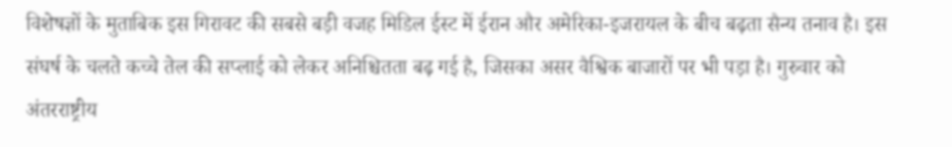विशेषज्ञों के मुताबिक इस गिरावट की सबसे बड़ी वजह मिडिल ईस्ट में ईरान और अमेरिका-इजरायल के बीच बढ़ता सैन्य तनाव है। इस संघर्ष के चलते कच्चे तेल की सप्लाई को लेकर अनिश्चितता बढ़ गई है, जिसका असर वैश्विक बाजारों पर भी पड़ा है। गुरुवार को अंतरराष्ट्रीय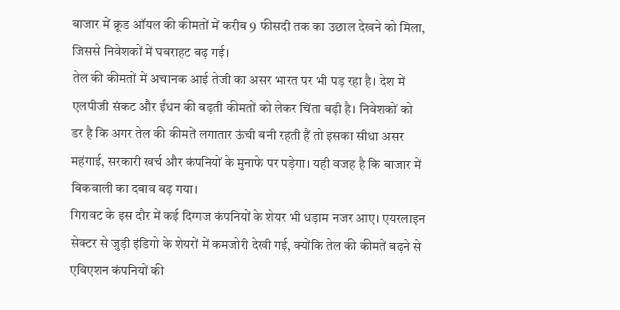बाजार में क्रूड ऑयल की कीमतों में करीब 9 फीसदी तक का उछाल देखने को मिला, जिससे निवेशकों में घबराहट बढ़ गई।
तेल की कीमतों में अचानक आई तेजी का असर भारत पर भी पड़ रहा है। देश में एलपीजी संकट और ईंधन की बढ़ती कीमतों को लेकर चिंता बढ़ी है। निवेशकों को डर है कि अगर तेल की कीमतें लगातार ऊंची बनी रहती हैं तो इसका सीधा असर महंगाई, सरकारी खर्च और कंपनियों के मुनाफे पर पड़ेगा। यही वजह है कि बाजार में बिकवाली का दबाव बढ़ गया।
गिरावट के इस दौर में कई दिग्गज कंपनियों के शेयर भी धड़ाम नजर आए। एयरलाइन सेक्टर से जुड़ी इंडिगो के शेयरों में कमजोरी देखी गई, क्योंकि तेल की कीमतें बढ़ने से एविएशन कंपनियों की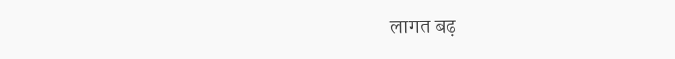लागत बढ़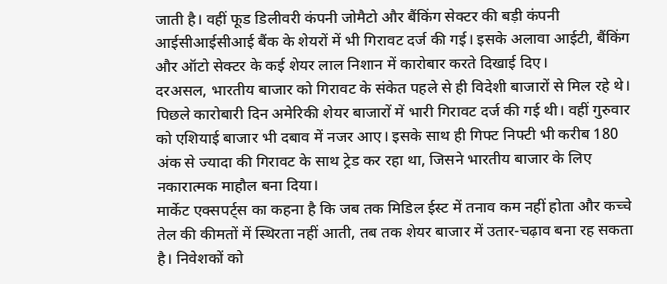जाती है। वहीं फूड डिलीवरी कंपनी जोमैटो और बैंकिंग सेक्टर की बड़ी कंपनी आईसीआईसीआई बैंक के शेयरों में भी गिरावट दर्ज की गई। इसके अलावा आईटी, बैंकिंग और ऑटो सेक्टर के कई शेयर लाल निशान में कारोबार करते दिखाई दिए।
दरअसल, भारतीय बाजार को गिरावट के संकेत पहले से ही विदेशी बाजारों से मिल रहे थे। पिछले कारोबारी दिन अमेरिकी शेयर बाजारों में भारी गिरावट दर्ज की गई थी। वहीं गुरुवार को एशियाई बाजार भी दबाव में नजर आए। इसके साथ ही गिफ्ट निफ्टी भी करीब 180 अंक से ज्यादा की गिरावट के साथ ट्रेड कर रहा था, जिसने भारतीय बाजार के लिए नकारात्मक माहौल बना दिया।
मार्केट एक्सपर्ट्स का कहना है कि जब तक मिडिल ईस्ट में तनाव कम नहीं होता और कच्चे तेल की कीमतों में स्थिरता नहीं आती, तब तक शेयर बाजार में उतार-चढ़ाव बना रह सकता है। निवेशकों को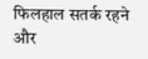फिलहाल सतर्क रहने और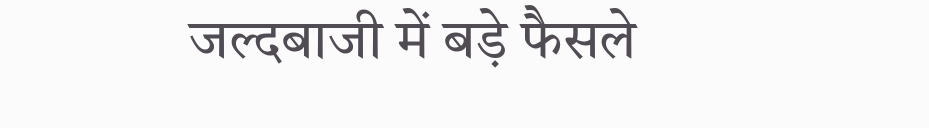जल्दबाजी में बड़े फैसले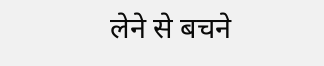लेने से बचने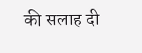की सलाह दी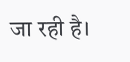जा रही है।